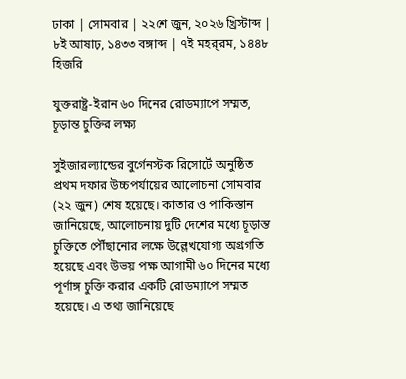ঢাকা | সোমবার | ২২শে জুন, ২০২৬ খ্রিস্টাব্দ | ৮ই আষাঢ়, ১৪৩৩ বঙ্গাব্দ | ৭ই মহর্‌রম, ১৪৪৮ হিজরি

যুক্তরাষ্ট্র-ইরান ৬০ দিনের রোডম্যাপে সম্মত, চূড়ান্ত চুক্তির লক্ষ্য

সুইজারল্যান্ডের বুর্গেনস্টক রিসোর্টে অনুষ্ঠিত প্রথম দফার উচ্চপর্যায়ের আলোচনা সোমবার (২২ জুন) শেষ হয়েছে। কাতার ও পাকিস্তান জানিয়েছে, আলোচনায় দুটি দেশের মধ্যে চূড়ান্ত চুক্তিতে পৌঁছানোর লক্ষে উল্লেখযোগ্য অগ্রগতি হয়েছে এবং উভয় পক্ষ আগামী ৬০ দিনের মধ্যে পূর্ণাঙ্গ চুক্তি করার একটি রোডম্যাপে সম্মত হয়েছে। এ তথ্য জানিয়েছে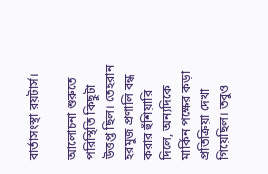বার্তাসংস্থা রয়টার্স।

আলোচনা শুরুতে পরিস্থিতি কিছুটা উত্তপ্ত ছিল। তেহরান হরমুজ প্রণালি বন্ধ করার হুঁশিয়ারি দিলে, অন্যদিকে মার্কিন পক্ষের কড়া প্রতিক্রিয়া দেখা গিয়েছিল। তবুও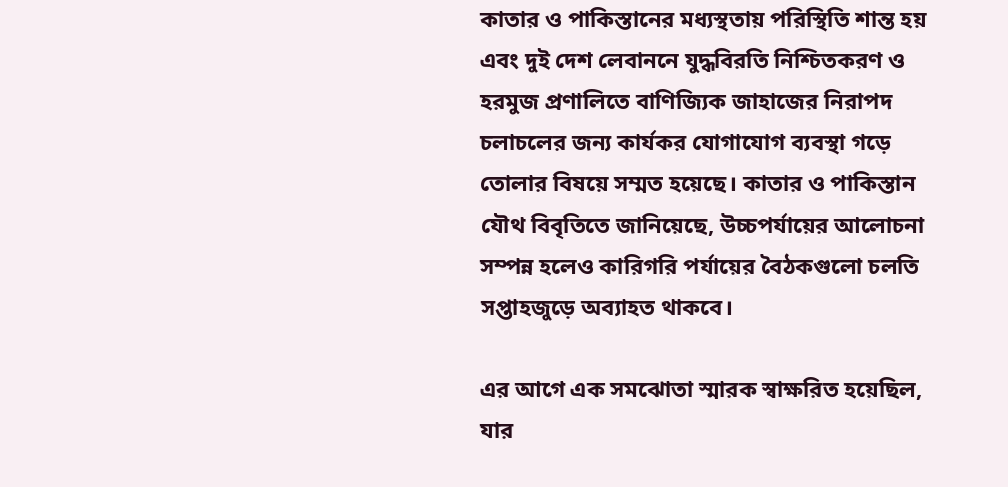কাতার ও পাকিস্তানের মধ্যস্থতায় পরিস্থিতি শান্ত হয় এবং দুই দেশ লেবাননে যুদ্ধবিরতি নিশ্চিতকরণ ও হরমুজ প্রণালিতে বাণিজ্যিক জাহাজের নিরাপদ চলাচলের জন্য কার্যকর যোগাযোগ ব্যবস্থা গড়ে তোলার বিষয়ে সম্মত হয়েছে। কাতার ও পাকিস্তান যৌথ বিবৃতিতে জানিয়েছে, উচ্চপর্যায়ের আলোচনা সম্পন্ন হলেও কারিগরি পর্যায়ের বৈঠকগুলো চলতি সপ্তাহজুড়ে অব্যাহত থাকবে।

এর আগে এক সমঝোতা স্মারক স্বাক্ষরিত হয়েছিল, যার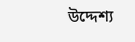উদ্দেশ্য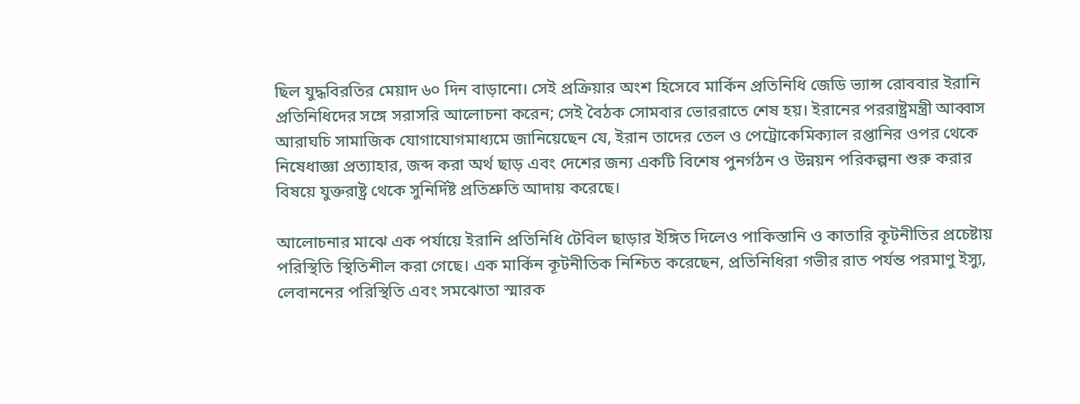ছিল যুদ্ধবিরতির মেয়াদ ৬০ দিন বাড়ানো। সেই প্রক্রিয়ার অংশ হিসেবে মার্কিন প্রতিনিধি জেডি ভ্যান্স রোববার ইরানি প্রতিনিধিদের সঙ্গে সরাসরি আলোচনা করেন; সেই বৈঠক সোমবার ভোররাতে শেষ হয়। ইরানের পররাষ্ট্রমন্ত্রী আব্বাস আরাঘচি সামাজিক যোগাযোগমাধ্যমে জানিয়েছেন যে, ইরান তাদের তেল ও পেট্রোকেমিক্যাল রপ্তানির ওপর থেকে নিষেধাজ্ঞা প্রত্যাহার, জব্দ করা অর্থ ছাড় এবং দেশের জন্য একটি বিশেষ পুনর্গঠন ও উন্নয়ন পরিকল্পনা শুরু করার বিষয়ে যুক্তরাষ্ট্র থেকে সুনির্দিষ্ট প্রতিশ্রুতি আদায় করেছে।

আলোচনার মাঝে এক পর্যায়ে ইরানি প্রতিনিধি টেবিল ছাড়ার ইঙ্গিত দিলেও পাকিস্তানি ও কাতারি কূটনীতির প্রচেষ্টায় পরিস্থিতি স্থিতিশীল করা গেছে। এক মার্কিন কূটনীতিক নিশ্চিত করেছেন, প্রতিনিধিরা গভীর রাত পর্যন্ত পরমাণু ইস্যু, লেবাননের পরিস্থিতি এবং সমঝোতা স্মারক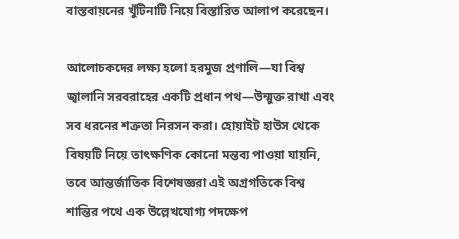বাস্তবায়নের খুঁটিনাটি নিয়ে বিস্তারিত আলাপ করেছেন।

আলোচকদের লক্ষ্য হলো হরমুজ প্রণালি—যা বিশ্ব জ্বালানি সরবরাহের একটি প্রধান পথ—উন্মুক্ত রাখা এবং সব ধরনের শত্রুতা নিরসন করা। হোয়াইট হাউস থেকে বিষয়টি নিয়ে তাৎক্ষণিক কোনো মন্তব্য পাওয়া যায়নি, তবে আন্তর্জাতিক বিশেষজ্ঞরা এই অগ্রগতিকে বিশ্ব শান্তির পথে এক উল্লেখযোগ্য পদক্ষেপ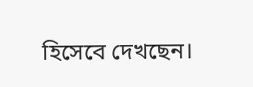হিসেবে দেখছেন।